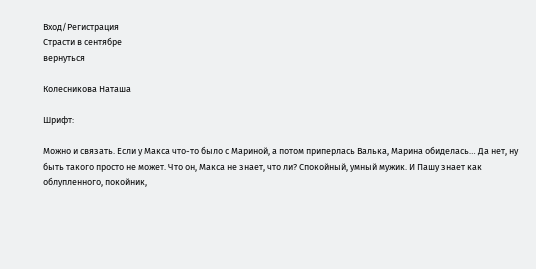Вход/Регистрация
Страсти в сентябре
вернуться

Колесникова Наташа

Шрифт:

Можно и связать. Если у Макса что-то было с Мариной, а потом приперлась Валька, Марина обиделась… Да нет, ну быть такого просто не может. Что он, Макса не знает, что ли? Спокойный, умный мужик. И Пашу знает как облупленного, покойник,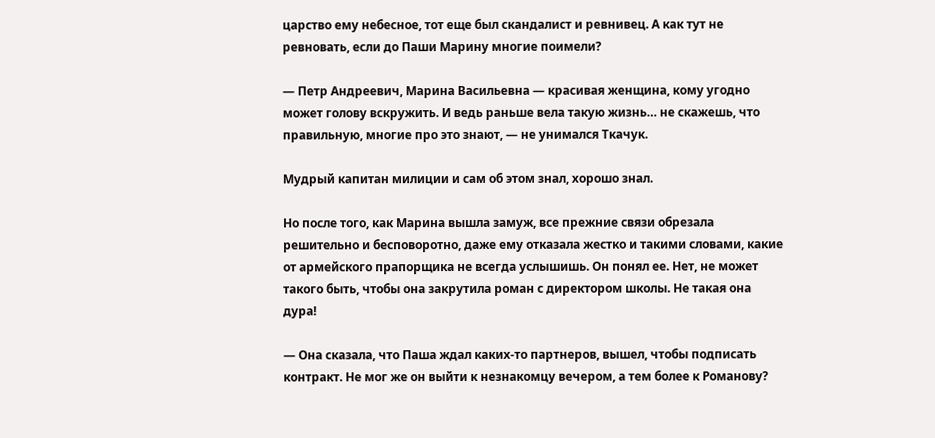царство ему небесное, тот еще был скандалист и ревнивец. А как тут не ревновать, если до Паши Марину многие поимели?

— Петр Андреевич, Марина Васильевна — красивая женщина, кому угодно может голову вскружить. И ведь раньше вела такую жизнь… не скажешь, что правильную, многие про это знают, — не унимался Ткачук.

Мудрый капитан милиции и сам об этом знал, хорошо знал.

Но после того, как Марина вышла замуж, все прежние связи обрезала решительно и бесповоротно, даже ему отказала жестко и такими словами, какие от армейского прапорщика не всегда услышишь. Он понял ее. Нет, не может такого быть, чтобы она закрутила роман с директором школы. Не такая она дура!

— Она сказала, что Паша ждал каких-то партнеров, вышел, чтобы подписать контракт. Не мог же он выйти к незнакомцу вечером, а тем более к Романову?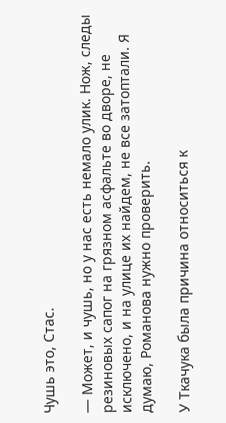Чушь это, Стас.

— Может, и чушь, но у нас есть немало улик. Нож, следы резиновых сапог на грязном асфальте во дворе, не исключено, и на улице их найдем, не все затоптали. Я думаю, Романова нужно проверить.

У Ткачука была причина относиться к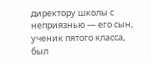директору школы с неприязнью — его сын, ученик пятого класса, был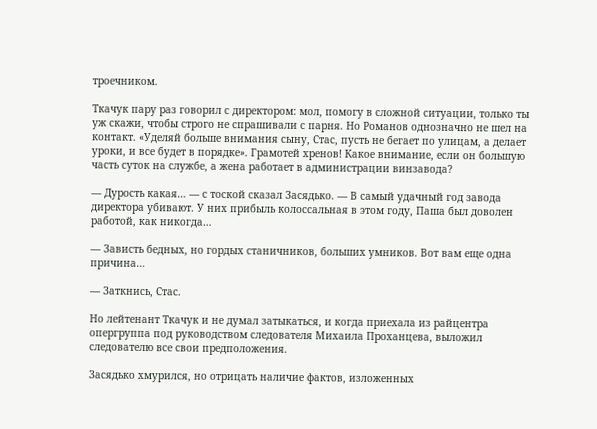троечником.

Ткачук пару раз говорил с директором: мол, помогу в сложной ситуации, только ты уж скажи, чтобы строго не спрашивали с парня. Но Романов однозначно не шел на контакт. «Уделяй больше внимания сыну, Стас, пусть не бегает по улицам, а делает уроки, и все будет в порядке». Грамотей хренов! Какое внимание, если он большую часть суток на службе, а жена работает в администрации винзавода?

— Дурость какая… — с тоской сказал Засядько. — В самый удачный год завода директора убивают. У них прибыль колоссальная в этом году, Паша был доволен работой, как никогда…

— Зависть бедных, но гордых станичников, больших умников. Вот вам еще одна причина…

— Заткнись, Стас.

Но лейтенант Ткачук и не думал затыкаться, и когда приехала из райцентра опергруппа под руководством следователя Михаила Проханцева, выложил следователю все свои предположения.

Засядько хмурился, но отрицать наличие фактов, изложенных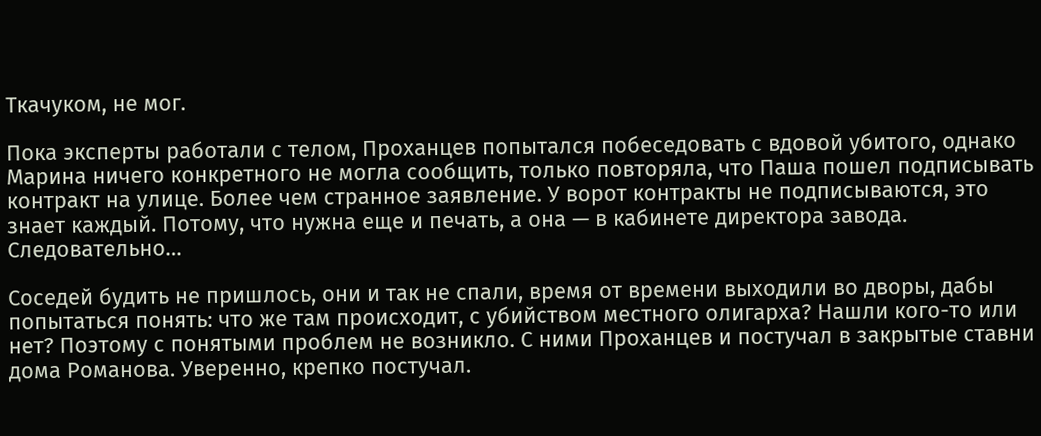Ткачуком, не мог.

Пока эксперты работали с телом, Проханцев попытался побеседовать с вдовой убитого, однако Марина ничего конкретного не могла сообщить, только повторяла, что Паша пошел подписывать контракт на улице. Более чем странное заявление. У ворот контракты не подписываются, это знает каждый. Потому, что нужна еще и печать, а она — в кабинете директора завода. Следовательно…

Соседей будить не пришлось, они и так не спали, время от времени выходили во дворы, дабы попытаться понять: что же там происходит, с убийством местного олигарха? Нашли кого-то или нет? Поэтому с понятыми проблем не возникло. С ними Проханцев и постучал в закрытые ставни дома Романова. Уверенно, крепко постучал.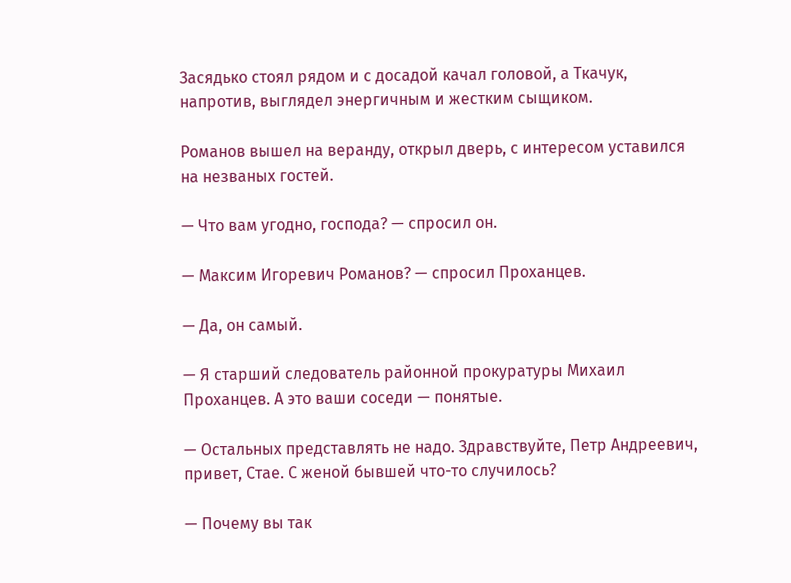Засядько стоял рядом и с досадой качал головой, а Ткачук, напротив, выглядел энергичным и жестким сыщиком.

Романов вышел на веранду, открыл дверь, с интересом уставился на незваных гостей.

— Что вам угодно, господа? — спросил он.

— Максим Игоревич Романов? — спросил Проханцев.

— Да, он самый.

— Я старший следователь районной прокуратуры Михаил Проханцев. А это ваши соседи — понятые.

— Остальных представлять не надо. Здравствуйте, Петр Андреевич, привет, Стае. С женой бывшей что-то случилось?

— Почему вы так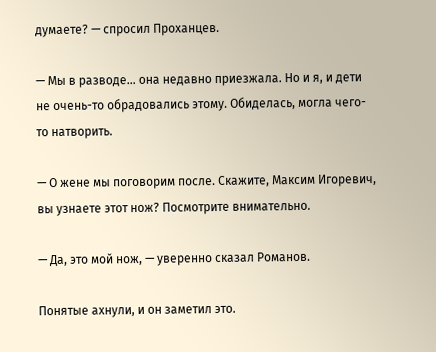думаете? — спросил Проханцев.

— Мы в разводе… она недавно приезжала. Но и я, и дети не очень-то обрадовались этому. Обиделась, могла чего-то натворить.

— О жене мы поговорим после. Скажите, Максим Игоревич, вы узнаете этот нож? Посмотрите внимательно.

— Да, это мой нож, — уверенно сказал Романов.

Понятые ахнули, и он заметил это.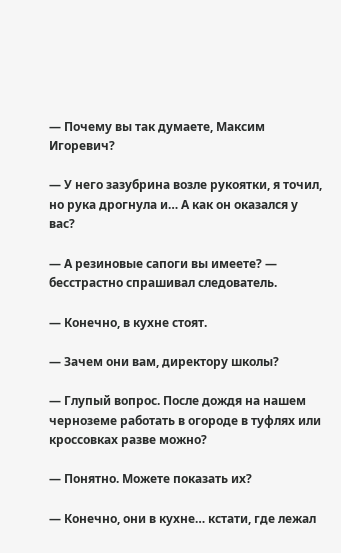— Почему вы так думаете, Максим Игоревич?

— У него зазубрина возле рукоятки, я точил, но рука дрогнула и… А как он оказался у вас?

— А резиновые сапоги вы имеете? — бесстрастно спрашивал следователь.

— Конечно, в кухне стоят.

— Зачем они вам, директору школы?

— Глупый вопрос. После дождя на нашем черноземе работать в огороде в туфлях или кроссовках разве можно?

— Понятно. Можете показать их?

— Конечно, они в кухне… кстати, где лежал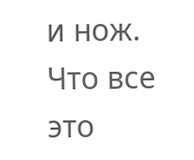и нож. Что все это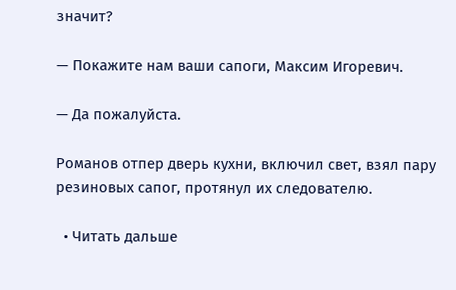значит?

— Покажите нам ваши сапоги, Максим Игоревич.

— Да пожалуйста.

Романов отпер дверь кухни, включил свет, взял пару резиновых сапог, протянул их следователю.

  • Читать дальше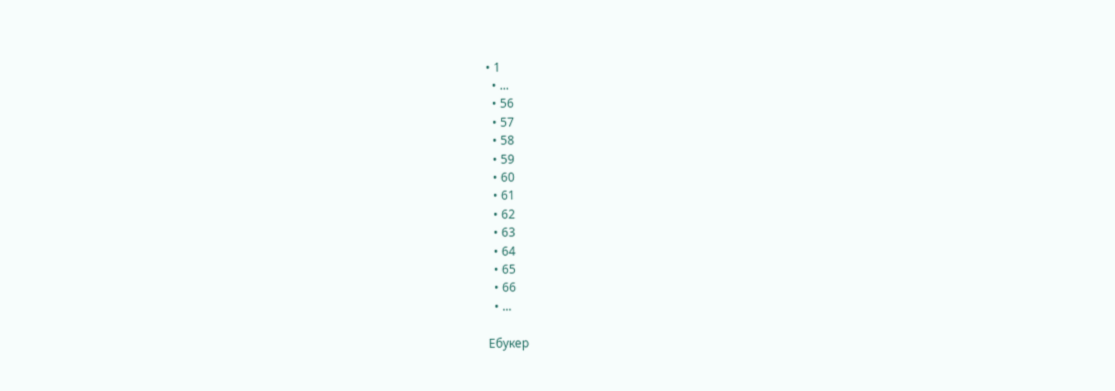• 1
  • ...
  • 56
  • 57
  • 58
  • 59
  • 60
  • 61
  • 62
  • 63
  • 64
  • 65
  • 66
  • ...

Ебукер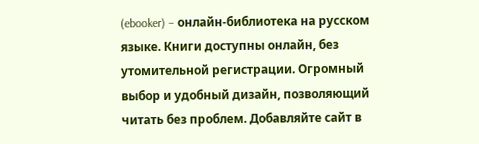(ebooker) – онлайн-библиотека на русском языке. Книги доступны онлайн, без утомительной регистрации. Огромный выбор и удобный дизайн, позволяющий читать без проблем. Добавляйте сайт в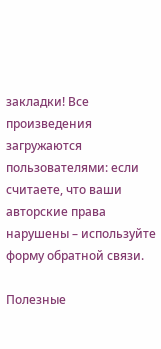закладки! Все произведения загружаются пользователями: если считаете, что ваши авторские права нарушены – используйте форму обратной связи.

Полезные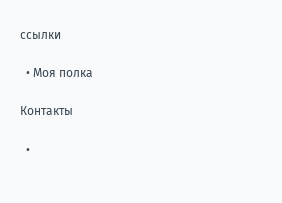ссылки

  • Моя полка

Контакты

  •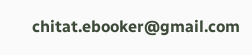chitat.ebooker@gmail.com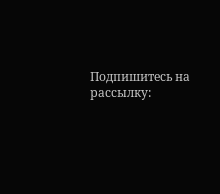Подпишитесь на рассылку: